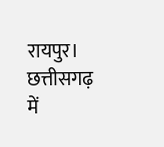रायपुर। छत्तीसगढ़ में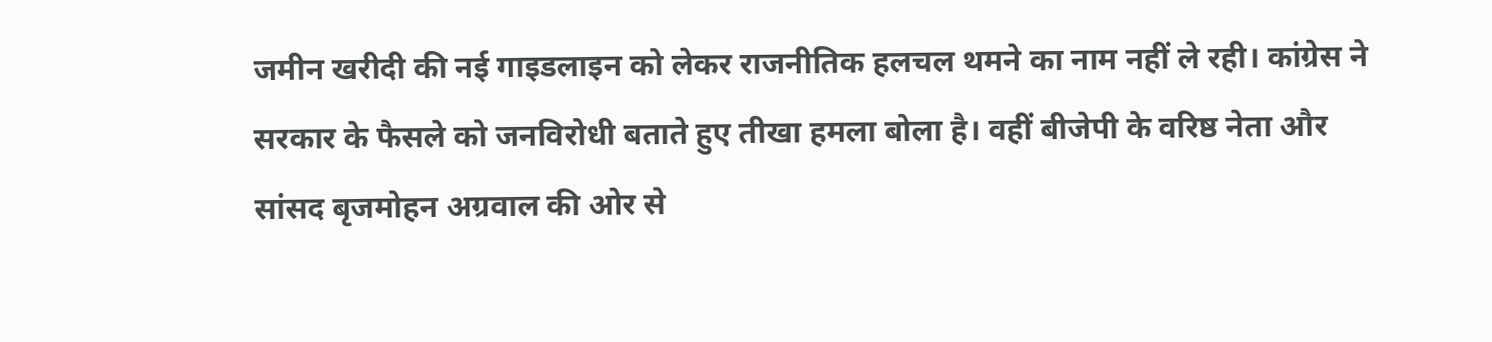जमीन खरीदी की नई गाइडलाइन को लेकर राजनीतिक हलचल थमने का नाम नहीं ले रही। कांग्रेस ने सरकार के फैसले को जनविरोधी बताते हुए तीखा हमला बोला है। वहीं बीजेपी के वरिष्ठ नेता और सांसद बृजमोहन अग्रवाल की ओर से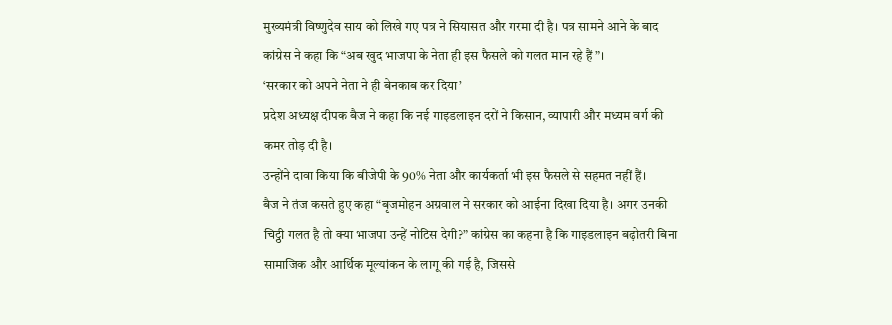मुख्यमंत्री विष्णुदेव साय को लिखे गए पत्र ने सियासत और गरमा दी है। पत्र सामने आने के बाद कांग्रेस ने कहा कि “अब खुद भाजपा के नेता ही इस फैसले को गलत मान रहे हैं”।
‘सरकार को अपने नेता ने ही बेनकाब कर दिया’
प्रदेश अध्यक्ष दीपक बैज ने कहा कि नई गाइडलाइन दरों ने किसान, व्यापारी और मध्यम वर्ग की कमर तोड़ दी है।
उन्होंने दावा किया कि बीजेपी के 90% नेता और कार्यकर्ता भी इस फैसले से सहमत नहीं हैं।
बैज ने तंज कसते हुए कहा “बृजमोहन अग्रवाल ने सरकार को आईना दिखा दिया है। अगर उनकी चिट्ठी गलत है तो क्या भाजपा उन्हें नोटिस देगी?” कांग्रेस का कहना है कि गाइडलाइन बढ़ोतरी बिना सामाजिक और आर्थिक मूल्यांकन के लागू की गई है, जिससे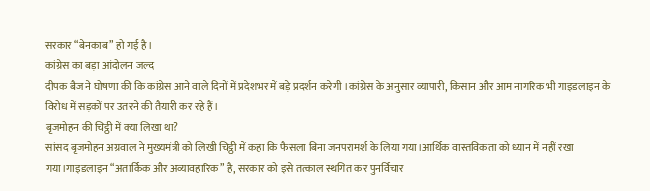सरकार “बेनकाब” हो गई है।
कांग्रेस का बड़ा आंदोलन जल्द
दीपक बैज ने घोषणा की कि कांग्रेस आने वाले दिनों में प्रदेशभर में बड़े प्रदर्शन करेगी ।कांग्रेस के अनुसार व्यापारी, किसान और आम नागरिक भी गाइडलाइन के विरोध में सड़कों पर उतरने की तैयारी कर रहे हैं।
बृजमोहन की चिट्ठी में क्या लिखा था?
सांसद बृजमोहन अग्रवाल ने मुख्यमंत्री को लिखी चिट्ठी में कहा कि फैसला बिना जनपरामर्श के लिया गया।आर्थिक वास्तविकता को ध्यान में नहीं रखा गया।गाइडलाइन “अतार्किक और अव्यावहारिक” है, सरकार को इसे तत्काल स्थगित कर पुनर्विचार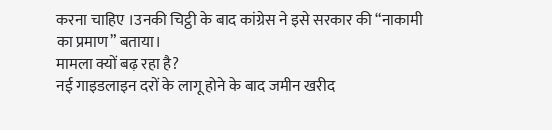करना चाहिए ।उनकी चिट्ठी के बाद कांग्रेस ने इसे सरकार की “नाकामी का प्रमाण” बताया।
मामला क्यों बढ़ रहा है?
नई गाइडलाइन दरों के लागू होने के बाद जमीन खरीद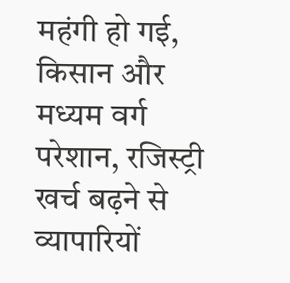महंगी हो गई, किसान और मध्यम वर्ग परेशान, रजिस्ट्री खर्च बढ़ने से व्यापारियों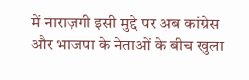में नाराज़गी इसी मुद्दे पर अब कांग्रेस और भाजपा के नेताओं के बीच खुला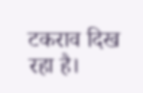टकराव दिख रहा है।